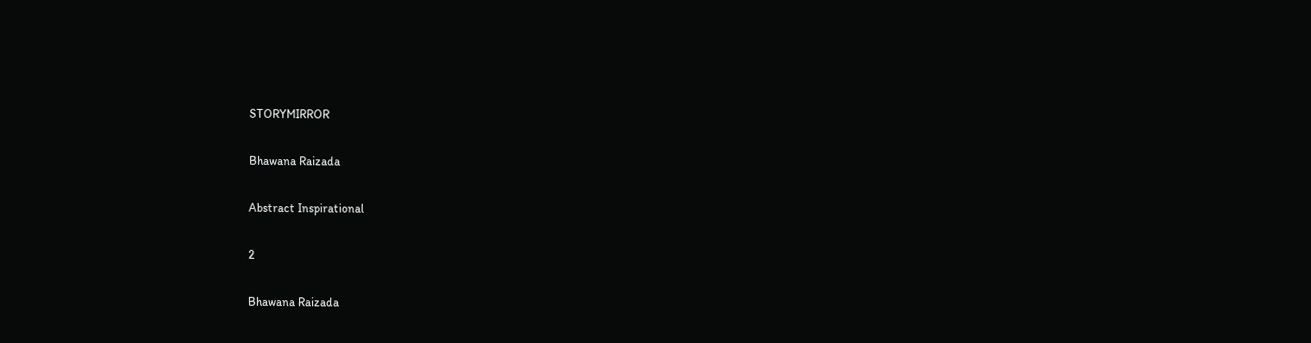STORYMIRROR

Bhawana Raizada

Abstract Inspirational

2

Bhawana Raizada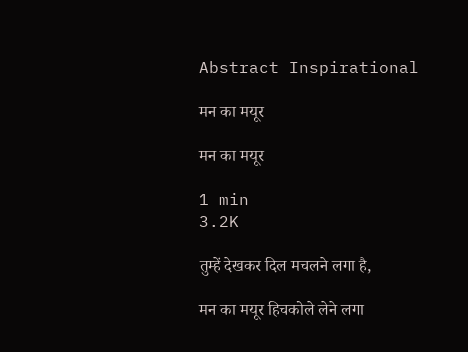Abstract Inspirational

मन का मयूर

मन का मयूर

1 min
3.2K

तुम्हें देखकर दिल मचलने लगा है,

मन का मयूर हिचकोले लेने लगा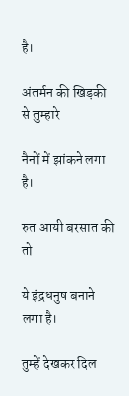है।

अंतर्मन की खिड़की से तुम्हारे

नैनों में झांकने लगा है।

रुत आयी बरसात की तो

ये इंद्रधनुष बनाने लगा है।

तुम्हें देखकर दिल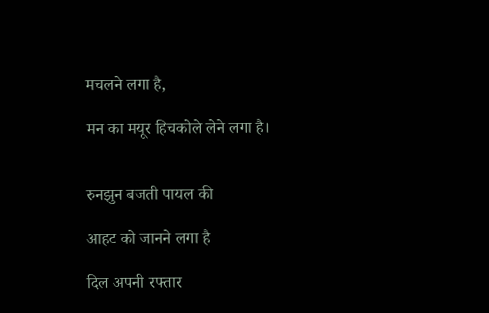मचलने लगा है,

मन का मयूर हिचकोले लेने लगा है।


रुनझुन बजती पायल की

आहट को जानने लगा है

दिल अपनी रफ्तार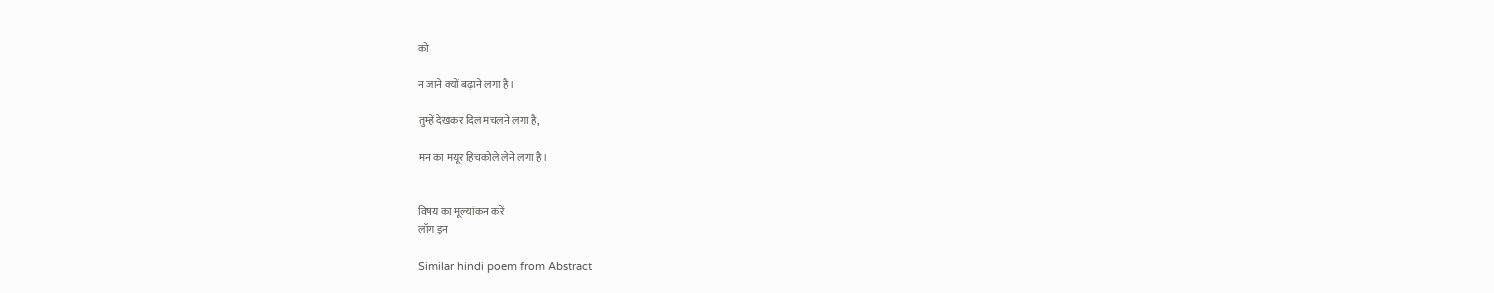को

न जाने क्यों बढ़ाने लगा है।

तुम्हें देखकर दिल मचलने लगा है,

मन का मयूर हिचकोले लेने लगा है।


विषय का मूल्यांकन करें
लॉग इन

Similar hindi poem from Abstract